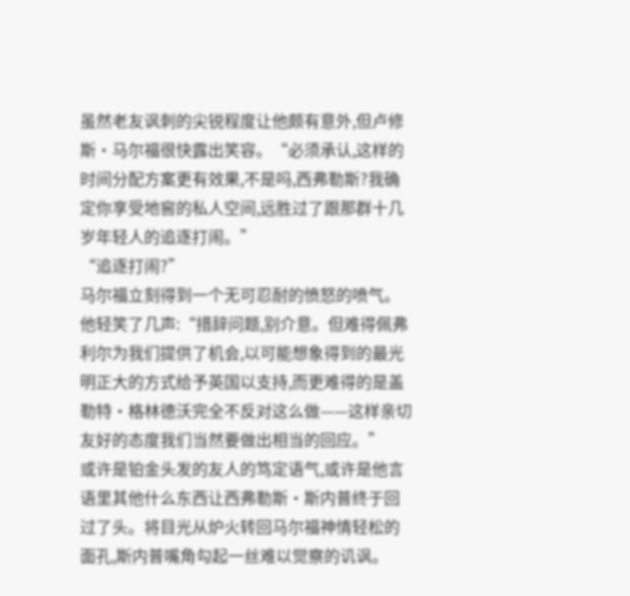虽然老友讽刺的尖锐程度让他颇有意外,但卢修斯·马尔福很快露出笑容。“必须承认,这样的时间分配方案更有效果,不是吗,西弗勒斯?我确定你享受地窖的私人空间,远胜过了跟那群十几岁年轻人的追逐打闹。”
“追逐打闹?”
马尔福立刻得到一个无可忍耐的愤怒的喷气。他轻笑了几声:“措辞问题,别介意。但难得佩弗利尔为我们提供了机会,以可能想象得到的最光明正大的方式给予英国以支持,而更难得的是盖勒特·格林德沃完全不反对这么做——这样亲切友好的态度我们当然要做出相当的回应。”
或许是铂金头发的友人的笃定语气,或许是他言语里其他什么东西让西弗勒斯·斯内普终于回过了头。将目光从炉火转回马尔福神情轻松的面孔,斯内普嘴角勾起一丝难以觉察的讥讽。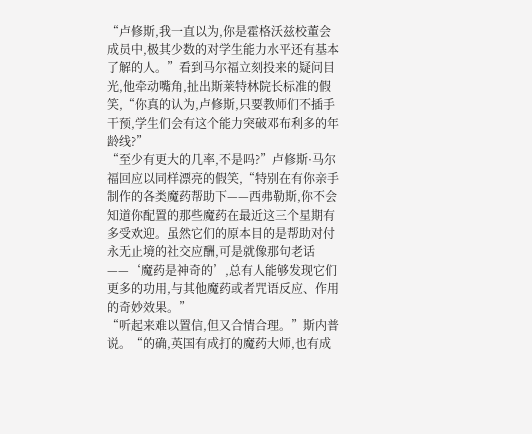“卢修斯,我一直以为,你是霍格沃兹校董会成员中,极其少数的对学生能力水平还有基本了解的人。”看到马尔福立刻投来的疑问目光,他牵动嘴角,扯出斯莱特林院长标准的假笑,“你真的认为,卢修斯,只要教师们不插手干预,学生们会有这个能力突破邓布利多的年龄线?”
“至少有更大的几率,不是吗?”卢修斯·马尔福回应以同样漂亮的假笑,“特别在有你亲手制作的各类魔药帮助下——西弗勒斯,你不会知道你配置的那些魔药在最近这三个星期有多受欢迎。虽然它们的原本目的是帮助对付永无止境的社交应酬,可是就像那句老话——‘魔药是神奇的’,总有人能够发现它们更多的功用,与其他魔药或者咒语反应、作用的奇妙效果。”
“听起来难以置信,但又合情合理。”斯内普说。“的确,英国有成打的魔药大师,也有成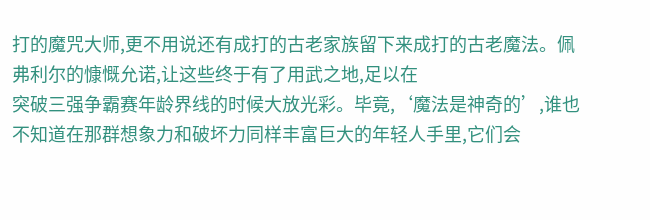打的魔咒大师,更不用说还有成打的古老家族留下来成打的古老魔法。佩弗利尔的慷慨允诺,让这些终于有了用武之地,足以在
突破三强争霸赛年龄界线的时候大放光彩。毕竟,‘魔法是神奇的’,谁也不知道在那群想象力和破坏力同样丰富巨大的年轻人手里,它们会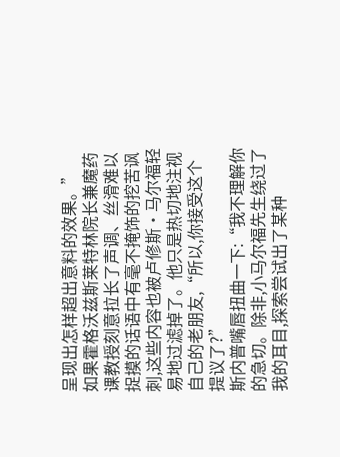呈现出怎样超出意料的效果。”
如果霍格沃兹斯莱特林院长兼魔药课教授刻意拉长了声调、丝滑难以捉摸的话语中有毫不掩饰的挖苦讽刺,这些内容也被卢修斯·马尔福轻易地过滤掉了。他只是热切地注视自己的老朋友,“所以,你接受这个提议了?”
斯内普嘴唇扭曲一下:“我不理解你的急切。除非,小马尔福先生绕过了我的耳目,探索尝试出了某种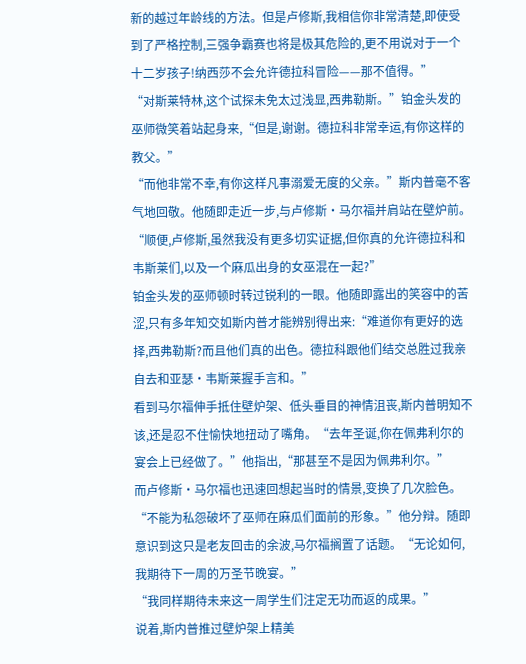新的越过年龄线的方法。但是卢修斯,我相信你非常清楚,即使受到了严格控制,三强争霸赛也将是极其危险的,更不用说对于一个十二岁孩子!纳西莎不会允许德拉科冒险——那不值得。”
“对斯莱特林,这个试探未免太过浅显,西弗勒斯。”铂金头发的巫师微笑着站起身来,“但是,谢谢。德拉科非常幸运,有你这样的教父。”
“而他非常不幸,有你这样凡事溺爱无度的父亲。”斯内普毫不客气地回敬。他随即走近一步,与卢修斯·马尔福并肩站在壁炉前。“顺便,卢修斯,虽然我没有更多切实证据,但你真的允许德拉科和韦斯莱们,以及一个麻瓜出身的女巫混在一起?”
铂金头发的巫师顿时转过锐利的一眼。他随即露出的笑容中的苦涩,只有多年知交如斯内普才能辨别得出来:“难道你有更好的选择,西弗勒斯?而且他们真的出色。德拉科跟他们结交总胜过我亲自去和亚瑟·韦斯莱握手言和。”
看到马尔福伸手抵住壁炉架、低头垂目的神情沮丧,斯内普明知不该,还是忍不住愉快地扭动了嘴角。“去年圣诞,你在佩弗利尔的宴会上已经做了。”他指出,“那甚至不是因为佩弗利尔。”
而卢修斯·马尔福也迅速回想起当时的情景,变换了几次脸色。“不能为私怨破坏了巫师在麻瓜们面前的形象。”他分辩。随即意识到这只是老友回击的余波,马尔福搁置了话题。“无论如何,我期待下一周的万圣节晚宴。”
“我同样期待未来这一周学生们注定无功而返的成果。”
说着,斯内普推过壁炉架上精美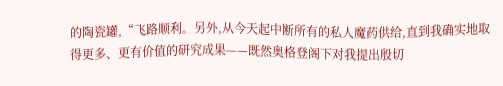的陶瓷罐,“飞路顺利。另外,从今天起中断所有的私人魔药供给,直到我确实地取得更多、更有价值的研究成果——既然奥格登阁下对我提出殷切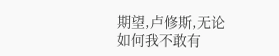期望,卢修斯,无论如何我不敢有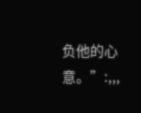负他的心意。”:,,,